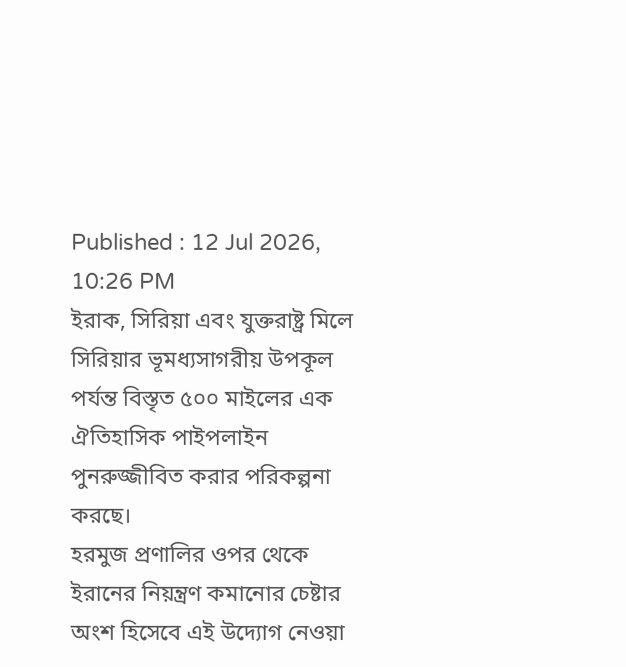Published : 12 Jul 2026, 10:26 PM
ইরাক, সিরিয়া এবং যুক্তরাষ্ট্র মিলে সিরিয়ার ভূমধ্যসাগরীয় উপকূল পর্যন্ত বিস্তৃত ৫০০ মাইলের এক ঐতিহাসিক পাইপলাইন পুনরুজ্জীবিত করার পরিকল্পনা করছে।
হরমুজ প্রণালির ওপর থেকে ইরানের নিয়ন্ত্রণ কমানোর চেষ্টার অংশ হিসেবে এই উদ্যোগ নেওয়া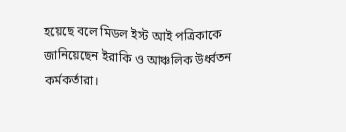হয়েছে বলে মিডল ইস্ট আই পত্রিকাকে জানিয়েছেন ইরাকি ও আঞ্চলিক উর্ধ্বতন কর্মকর্তারা।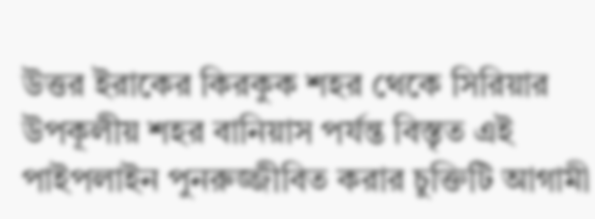উত্তর ইরাকের কিরকুক শহর থেকে সিরিয়ার উপকূলীয় শহর বানিয়াস পর্যন্ত বিস্তৃত এই পাইপলাইন পুনরুজ্জীবিত করার চুক্তিটি আগামী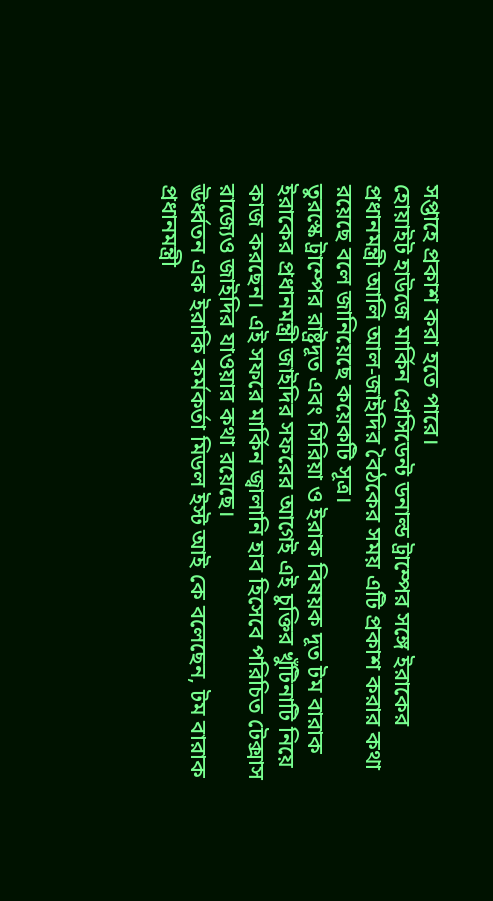সপ্তাহে প্রকাশ করা হতে পারে।
হোয়াইট হাউজে মার্কিন প্রেসিডেন্ট ডনাল্ড ট্রাম্পের সঙ্গে ইরাকের প্রধানমন্ত্রী আলি আল-জাইদির বৈঠকের সময় এটি প্রকাশ করার কথা রয়েছে বলে জানিয়েছে কয়েকটি সূত্র।
তুরস্কে ট্রাম্পের রাষ্ট্রদূত এবং সিরিয়া ও ইরাক বিষয়ক দূত টম বারাক ইরাকের প্রধানমন্ত্রী জাইদির সফরের আগেই এই চুক্তির খুঁটিনাটি নিয়ে কাজ করছেন। এই সফরে মার্কিন জ্বালানি হাব হিসেবে পরিচিত টেক্সাস রাজ্যেও জাইদির যাওয়ার কথা রয়েছে।
ঊর্ধ্বতন এক ইরাকি কর্মকর্তা মিডল ইস্ট আই কে বলেছেন, টম বারাক প্রধানমন্ত্রী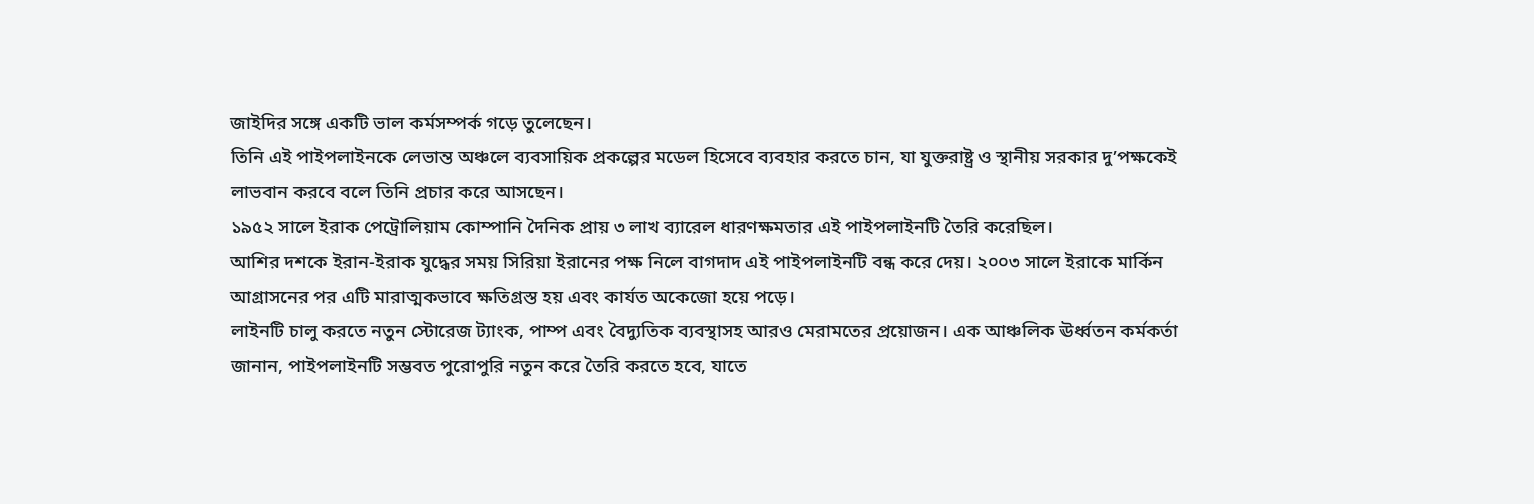জাইদির সঙ্গে একটি ভাল কর্মসম্পর্ক গড়ে তুলেছেন।
তিনি এই পাইপলাইনকে লেভান্ত অঞ্চলে ব্যবসায়িক প্রকল্পের মডেল হিসেবে ব্যবহার করতে চান, যা যুক্তরাষ্ট্র ও স্থানীয় সরকার দু’পক্ষকেই লাভবান করবে বলে তিনি প্রচার করে আসছেন।
১৯৫২ সালে ইরাক পেট্রোলিয়াম কোম্পানি দৈনিক প্রায় ৩ লাখ ব্যারেল ধারণক্ষমতার এই পাইপলাইনটি তৈরি করেছিল।
আশির দশকে ইরান-ইরাক যুদ্ধের সময় সিরিয়া ইরানের পক্ষ নিলে বাগদাদ এই পাইপলাইনটি বন্ধ করে দেয়। ২০০৩ সালে ইরাকে মার্কিন আগ্রাসনের পর এটি মারাত্মকভাবে ক্ষতিগ্রস্ত হয় এবং কার্যত অকেজো হয়ে পড়ে।
লাইনটি চালু করতে নতুন স্টোরেজ ট্যাংক, পাম্প এবং বৈদ্যুতিক ব্যবস্থাসহ আরও মেরামতের প্রয়োজন। এক আঞ্চলিক ঊর্ধ্বতন কর্মকর্তা জানান, পাইপলাইনটি সম্ভবত পুরোপুরি নতুন করে তৈরি করতে হবে, যাতে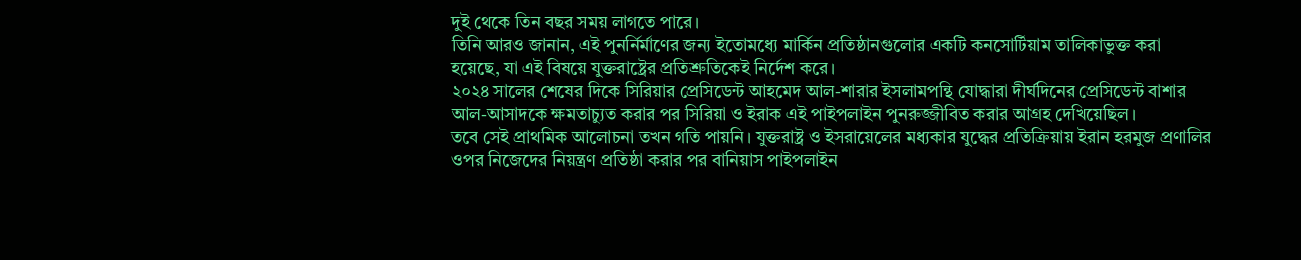দুই থেকে তিন বছর সময় লাগতে পারে।
তিনি আরও জানান, এই পুনর্নির্মাণের জন্য ইতোমধ্যে মার্কিন প্রতিষ্ঠানগুলোর একটি কনসোর্টিয়াম তালিকাভুক্ত করা হয়েছে, যা এই বিষয়ে যুক্তরাষ্ট্রের প্রতিশ্রুতিকেই নির্দেশ করে।
২০২৪ সালের শেষের দিকে সিরিয়ার প্রেসিডেন্ট আহমেদ আল-শারার ইসলামপন্থি যোদ্ধারা দীর্ঘদিনের প্রেসিডেন্ট বাশার আল-আসাদকে ক্ষমতাচ্যুত করার পর সিরিয়া ও ইরাক এই পাইপলাইন পুনরুজ্জীবিত করার আগ্রহ দেখিয়েছিল।
তবে সেই প্রাথমিক আলোচনা তখন গতি পায়নি। যুক্তরাষ্ট্র ও ইসরায়েলের মধ্যকার যুদ্ধের প্রতিক্রিয়ায় ইরান হরমুজ প্রণালির ওপর নিজেদের নিয়ন্ত্রণ প্রতিষ্ঠা করার পর বানিয়াস পাইপলাইন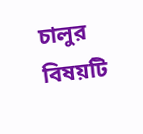চালুর বিষয়টি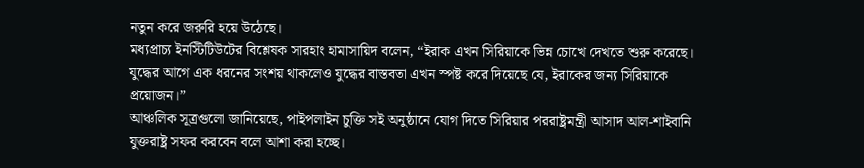নতুন করে জরুরি হয়ে উঠেছে।
মধ্যপ্রাচ্য ইনস্টিটিউটের বিশ্লেষক সারহাং হামাসায়িদ বলেন, “ইরাক এখন সিরিয়াকে ভিন্ন চোখে দেখতে শুরু করেছে। যুদ্ধের আগে এক ধরনের সংশয় থাকলেও যুদ্ধের বাস্তবতা এখন স্পষ্ট করে দিয়েছে যে, ইরাকের জন্য সিরিয়াকে প্রয়োজন।”
আঞ্চলিক সূত্রগুলো জানিয়েছে, পাইপলাইন চুক্তি সই অনুষ্ঠানে যোগ দিতে সিরিয়ার পররাষ্ট্রমন্ত্রী আসাদ আল-শাইবানি যুক্তরাষ্ট্র সফর করবেন বলে আশা করা হচ্ছে।